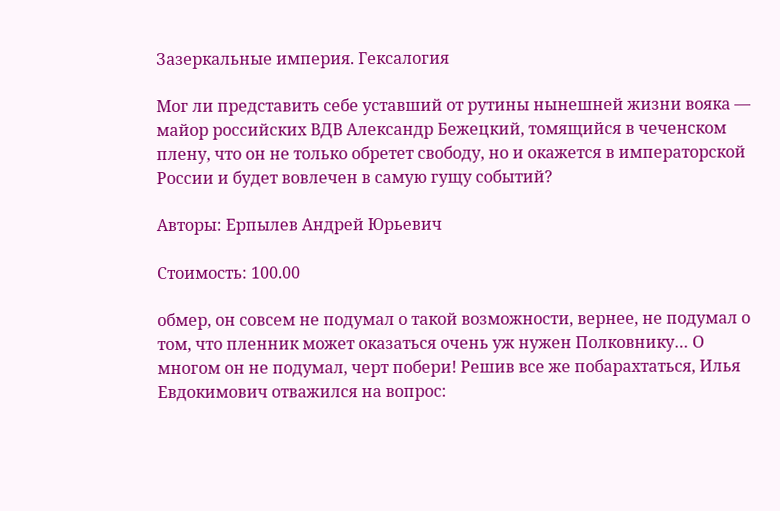Зазеркальные империя. Гексалогия

Мог ли представить себе уставший от рутины нынешней жизни вояка — майор российских ВДВ Александр Бежецкий, томящийся в чеченском плену, что он не только обретет свободу, но и окажется в императорской России и будет вовлечен в самую гущу событий?

Авторы: Ерпылев Андрей Юрьевич

Стоимость: 100.00

обмер, он совсем не подумал о такой возможности, вернее, не подумал о том, что пленник может оказаться очень уж нужен Полковнику… О многом он не подумал, черт побери! Решив все же побарахтаться, Илья Евдокимович отважился на вопрос: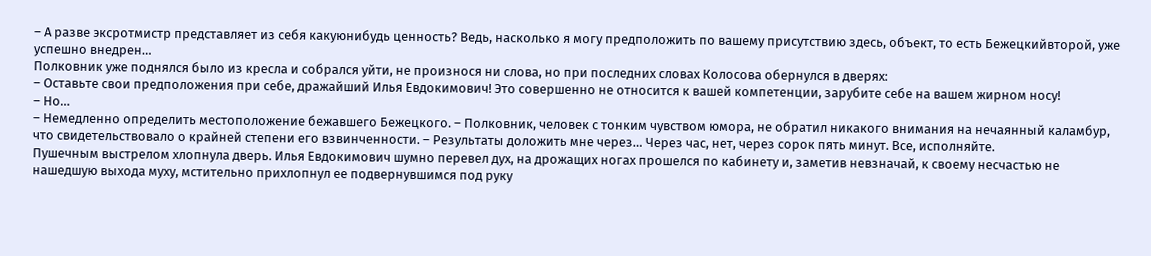– А разве эксротмистр представляет из себя какуюнибудь ценность? Ведь, насколько я могу предположить по вашему присутствию здесь, объект, то есть Бежецкийвторой, уже успешно внедрен…
Полковник уже поднялся было из кресла и собрался уйти, не произнося ни слова, но при последних словах Колосова обернулся в дверях:
– Оставьте свои предположения при себе, дражайший Илья Евдокимович! Это совершенно не относится к вашей компетенции, зарубите себе на вашем жирном носу!
– Но…
– Немедленно определить местоположение бежавшего Бежецкого. – Полковник, человек с тонким чувством юмора, не обратил никакого внимания на нечаянный каламбур, что свидетельствовало о крайней степени его взвинченности. – Результаты доложить мне через… Через час, нет, через сорок пять минут. Все, исполняйте.
Пушечным выстрелом хлопнула дверь. Илья Евдокимович шумно перевел дух, на дрожащих ногах прошелся по кабинету и, заметив невзначай, к своему несчастью не нашедшую выхода муху, мстительно прихлопнул ее подвернувшимся под руку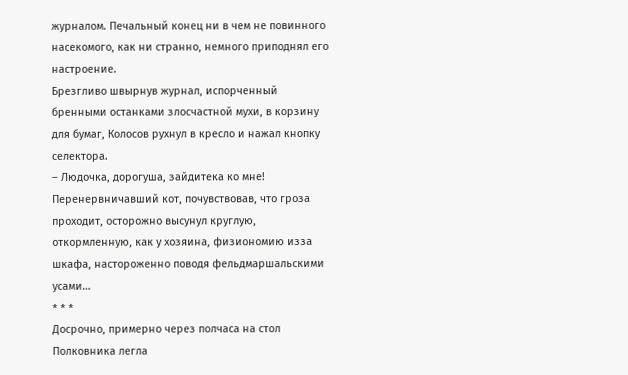журналом. Печальный конец ни в чем не повинного насекомого, как ни странно, немного приподнял его настроение.
Брезгливо швырнув журнал, испорченный бренными останками злосчастной мухи, в корзину для бумаг, Колосов рухнул в кресло и нажал кнопку селектора.
– Людочка, дорогуша, зайдитека ко мне!
Перенервничавший кот, почувствовав, что гроза проходит, осторожно высунул круглую, откормленную, как у хозяина, физиономию изза шкафа, настороженно поводя фельдмаршальскими усами…
* * *
Досрочно, примерно через полчаса на стол Полковника легла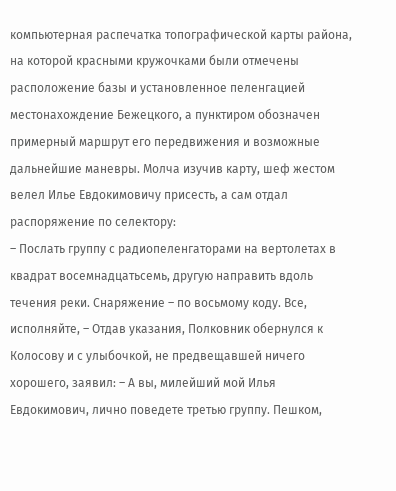компьютерная распечатка топографической карты района, на которой красными кружочками были отмечены расположение базы и установленное пеленгацией местонахождение Бежецкого, а пунктиром обозначен примерный маршрут его передвижения и возможные дальнейшие маневры. Молча изучив карту, шеф жестом велел Илье Евдокимовичу присесть, а сам отдал распоряжение по селектору:
– Послать группу с радиопеленгаторами на вертолетах в квадрат восемнадцатьсемь, другую направить вдоль течения реки. Снаряжение – по восьмому коду. Все, исполняйте, – Отдав указания, Полковник обернулся к Колосову и с улыбочкой, не предвещавшей ничего хорошего, заявил: – А вы, милейший мой Илья Евдокимович, лично поведете третью группу. Пешком,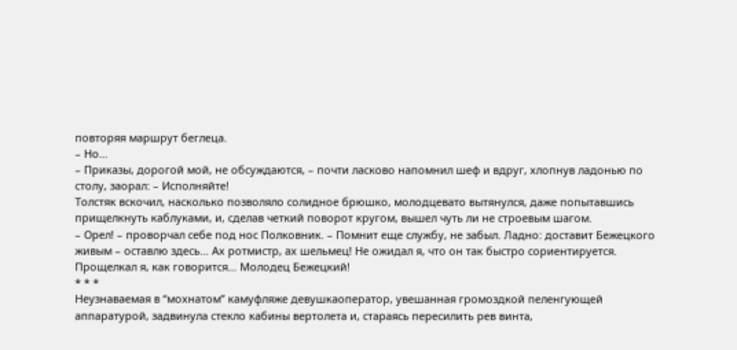повторяя маршрут беглеца.
– Но…
– Приказы, дорогой мой, не обсуждаются, – почти ласково напомнил шеф и вдруг, хлопнув ладонью по столу, заорал: – Исполняйте!
Толстяк вскочил, насколько позволяло солидное брюшко, молодцевато вытянулся, даже попытавшись прищелкнуть каблуками, и, сделав четкий поворот кругом, вышел чуть ли не строевым шагом.
– Орел! – проворчал себе под нос Полковник. – Помнит еще службу, не забыл. Ладно: доставит Бежецкого живым – оставлю здесь… Ах ротмистр, ах шельмец! Не ожидал я, что он так быстро сориентируется. Прощелкал я, как говорится… Молодец Бежецкий!
* * *
Неузнаваемая в “мохнатом” камуфляже девушкаоператор, увешанная громоздкой пеленгующей аппаратурой, задвинула стекло кабины вертолета и, стараясь пересилить рев винта,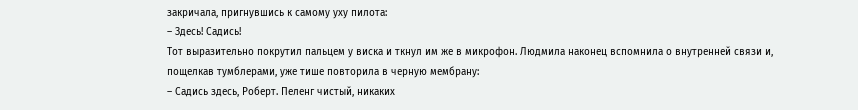закричала, пригнувшись к самому уху пилота:
– Здесь! Садись!
Тот выразительно покрутил пальцем у виска и ткнул им же в микрофон. Людмила наконец вспомнила о внутренней связи и, пощелкав тумблерами, уже тише повторила в черную мембрану:
– Садись здесь, Роберт. Пеленг чистый, никаких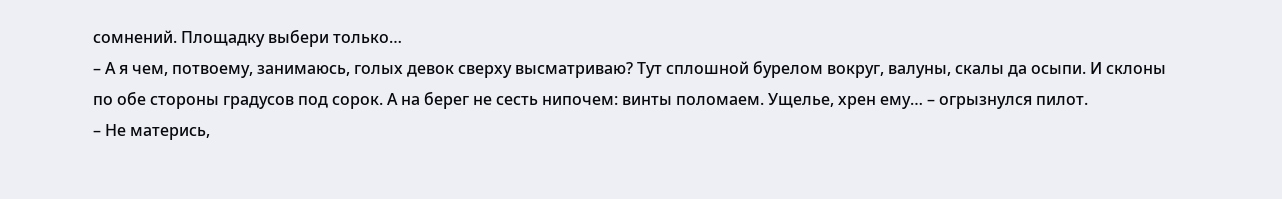сомнений. Площадку выбери только…
– А я чем, потвоему, занимаюсь, голых девок сверху высматриваю? Тут сплошной бурелом вокруг, валуны, скалы да осыпи. И склоны по обе стороны градусов под сорок. А на берег не сесть нипочем: винты поломаем. Ущелье, хрен ему… – огрызнулся пилот.
– Не матерись,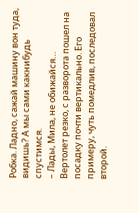Робка. Ладно, сажай машину вон туда, видишь? А мы сами какнибудь спустимся.
– Лады, Мила, не обижайся…
Вертолет резко, с разворота пошел на посадку почти вертикально. Его примеру, чуть помедлив, последовал второй.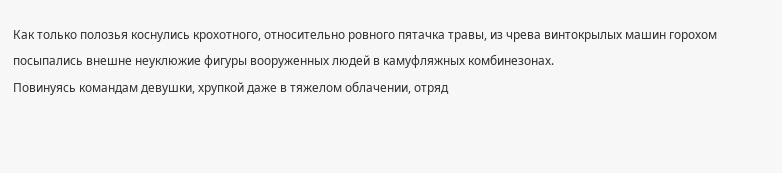Как только полозья коснулись крохотного, относительно ровного пятачка травы, из чрева винтокрылых машин горохом посыпались внешне неуклюжие фигуры вооруженных людей в камуфляжных комбинезонах.
Повинуясь командам девушки, хрупкой даже в тяжелом облачении, отряд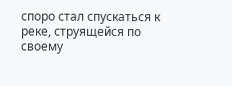споро стал спускаться к реке, струящейся по своему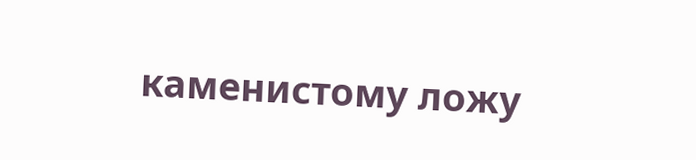каменистому ложу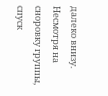далеко внизу. Несмотря на сноровку группы, спуск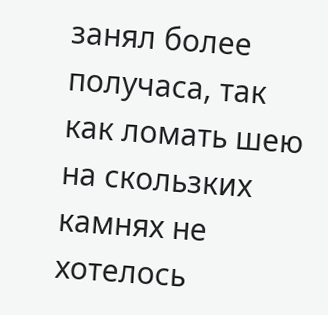занял более получаса, так как ломать шею на скользких камнях не хотелось